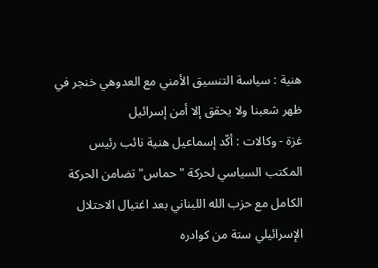هنية : سياسة التنسيق الأمني مع العدوهي خنجر في ظهر شعبنا ولا يحقق إلا أمن إسرائيل
غزة - وكالات : أكّد إسماعيل هنية نائب رئيس المكتب السياسي لحركة "حماس" تضامن الحركة الكامل مع حزب الله اللبناني بعد اغتيال الاحتلال الإسرائيلي ستة من كوادره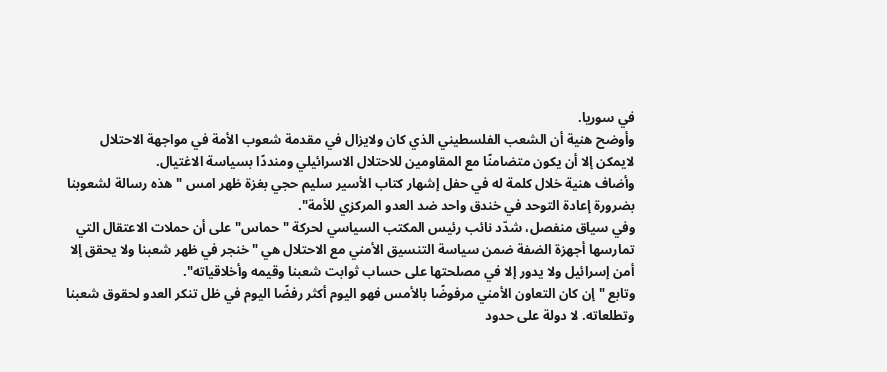في سوريا.
وأوضح هنية أن الشعب الفلسطيني الذي كان ولايزال في مقدمة شعوب الأمة في مواجهة الاحتلال لايمكن إلا أن يكون متضامنًا مع المقاومين للاحتلال الاسرائيلي ومنددًا بسياسة الاغتيال.
وأضاف هنية خلال كلمة له في حفل إشهار كتاب الأسير سليم حجي بغزة ظهر امس "هذه رسالة لشعوبنا بضرورة إعادة التوحد في خندق واحد ضد العدو المركزي للأمة".
وفي سياق منفصل، شدّد نائب رئيس المكتب السياسي لحركة "حماس" على أن حملات الاعتقال التي تمارسها أجهزة الضفة ضمن سياسة التنسيق الأمني مع الاحتلال هي "خنجر في ظهر شعبنا ولا يحقق إلا أمن إسرائيل ولا يدور إلا في مصلحتها على حساب ثوابت شعبنا وقيمه وأخلاقياته".
وتابع "إن كان التعاون الأمني مرفوضًا بالأمس فهو اليوم أكثر رفضًا اليوم في ظل تنكر العدو لحقوق شعبنا وتطلعاته. لا دولة على حدود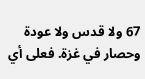67 ولا قدس ولا عودة وحصار في غزة. فعلى أي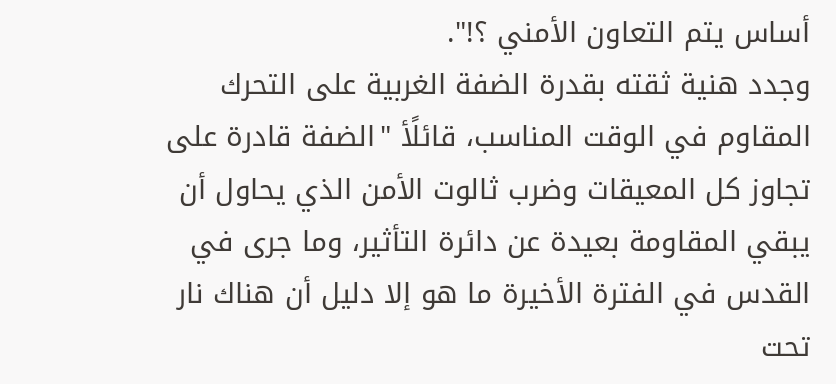أساس يتم التعاون الأمني ؟!".
وجدد هنية ثقته بقدرة الضفة الغربية على التحرك المقاوم في الوقت المناسب، قائلًأ "الضفة قادرة على تجاوز كل المعيقات وضرب ثالوت الأمن الذي يحاول أن يبقي المقاومة بعيدة عن دائرة التأثير، وما جرى في القدس في الفترة الأخيرة ما هو إلا دليل أن هناك نار تحت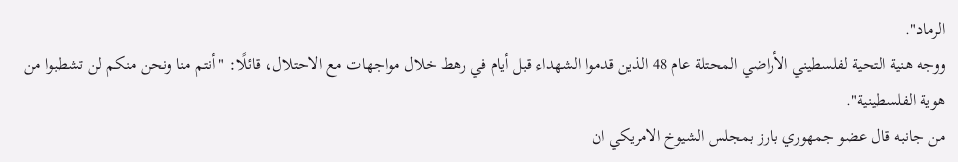الرماد".
ووجه هنية التحية لفلسطيني الأراضي المحتلة عام 48 الذين قدموا الشهداء قبل أيام في رهط خلال مواجهات مع الاحتلال، قائلًا: "أنتم منا ونحن منكم لن تشطبوا من هوية الفلسطينية".
من جانبه قال عضو جمهوري بارز بمجلس الشيوخ الامريكي ان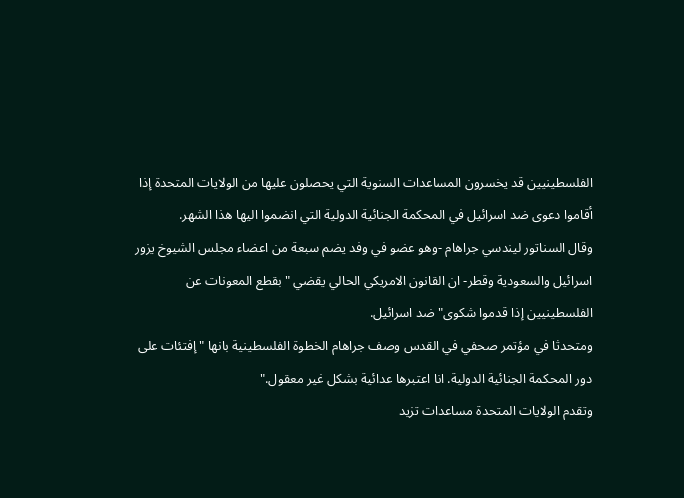الفلسطينيين قد يخسرون المساعدات السنوية التي يحصلون عليها من الولايات المتحدة إذا أقاموا دعوى ضد اسرائيل في المحكمة الجنائية الدولية التي انضموا اليها هذا الشهر.
وقال السناتور ليندسي جراهام -وهو عضو في وفد يضم سبعة من اعضاء مجلس الشيوخ يزور اسرائيل والسعودية وقطر- ان القانون الامريكي الحالي يقضي "بقطع المعونات عن الفلسطينيين إذا قدموا شكوى" ضد اسرائيل.
ومتحدثا في مؤتمر صحفي في القدس وصف جراهام الخطوة الفلسطينية بانها "إفتئات على دور المحكمة الجنائية الدولية. انا اعتبرها عدائية بشكل غير معقول."
وتقدم الولايات المتحدة مساعدات تزيد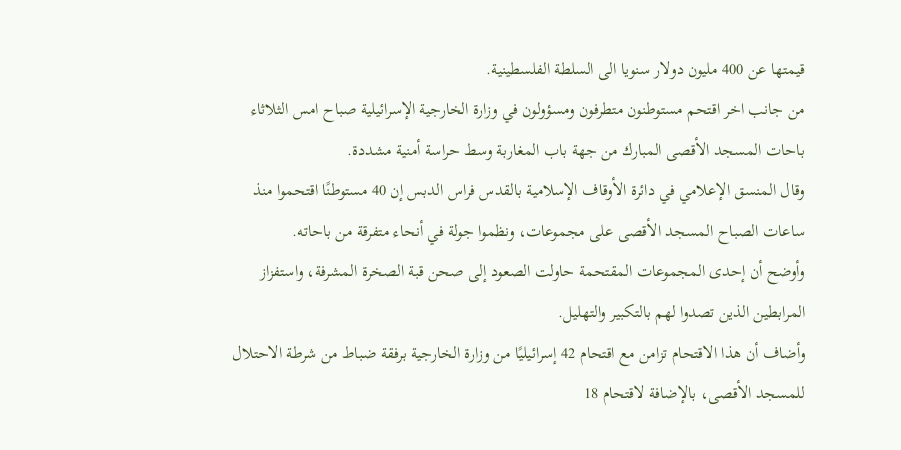قيمتها عن 400 مليون دولار سنويا الى السلطة الفلسطينية.
من جانب اخر اقتحم مستوطنون متطرفون ومسؤولون في وزارة الخارجية الإسرائيلية صباح امس الثلاثاء باحات المسجد الأقصى المبارك من جهة باب المغاربة وسط حراسة أمنية مشددة.
وقال المنسق الإعلامي في دائرة الأوقاف الإسلامية بالقدس فراس الدبس إن 40 مستوطنًا اقتحموا منذ ساعات الصباح المسجد الأقصى على مجموعات، ونظموا جولة في أنحاء متفرقة من باحاته.
وأوضح أن إحدى المجموعات المقتحمة حاولت الصعود إلى صحن قبة الصخرة المشرفة، واستفزاز المرابطين الذين تصدوا لهم بالتكبير والتهليل.
وأضاف أن هذا الاقتحام تزامن مع اقتحام 42 إسرائيليًا من وزارة الخارجية برفقة ضباط من شرطة الاحتلال للمسجد الأقصى، بالإضافة لاقتحام 18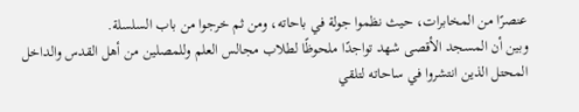عنصرًا من المخابرات، حيث نظموا جولة في باحاته، ومن ثم خرجوا من باب السلسلة.
وبين أن المسجد الأقصى شهد تواجدًا ملحوظًا لطلاب مجالس العلم وللمصلين من أهل القدس والداخل المحتل الذين انتشروا في ساحاته لتلقي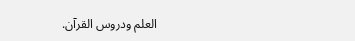العلم ودروس القرآن.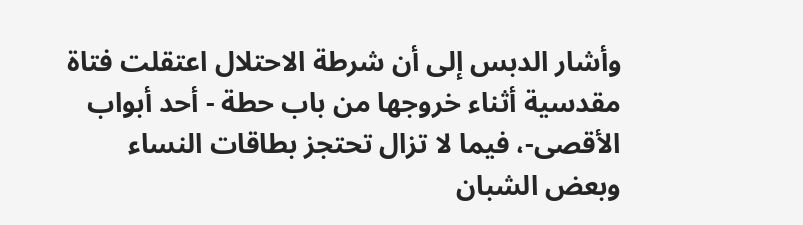وأشار الدبس إلى أن شرطة الاحتلال اعتقلت فتاة مقدسية أثناء خروجها من باب حطة - أحد أبواب الأقصى-، فيما لا تزال تحتجز بطاقات النساء وبعض الشبان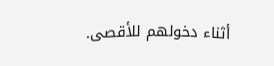أثناء دخولهم للأقصى.